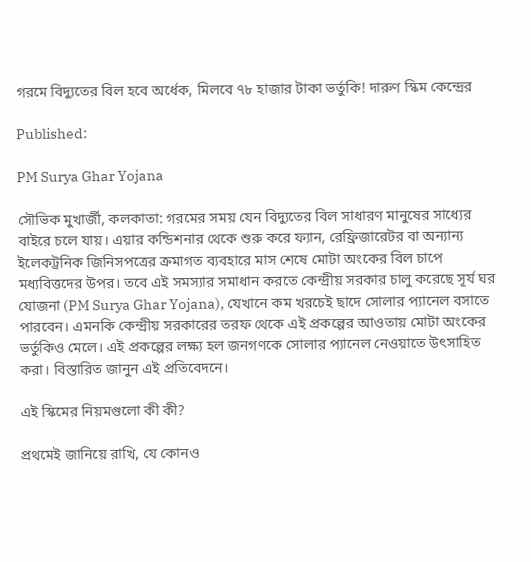গরমে বিদ্যুতের বিল হবে অর্ধেক, মিলবে ৭৮ হাজার টাকা ভর্তুকি! দারুণ স্কিম কেন্দ্রের

Published:

PM Surya Ghar Yojana

সৌভিক মুখার্জী, কলকাতা: গরমের সময় যেন বিদ্যুতের বিল সাধারণ মানুষের সাধ্যের বাইরে চলে যায়। এয়ার কন্ডিশনার থেকে শুরু করে ফ্যান, রেফ্রিজারেটর বা অন্যান্য ইলেকট্রনিক জিনিসপত্রের ক্রমাগত ব্যবহারে মাস শেষে মোটা অংকের বিল চাপে মধ্যবিত্তদের উপর। তবে এই সমস্যার সমাধান করতে কেন্দ্রীয় সরকার চালু করেছে সূর্য ঘর যোজনা (PM Surya Ghar Yojana), যেখানে কম খরচেই ছাদে সোলার প্যানেল বসাতে পারবেন। এমনকি কেন্দ্রীয় সরকারের তরফ থেকে এই প্রকল্পের আওতায় মোটা অংকের ভর্তুকিও মেলে। এই প্রকল্পের লক্ষ্য হল জনগণকে সোলার প্যানেল নেওয়াতে উৎসাহিত করা। বিস্তারিত জানুন এই প্রতিবেদনে।

এই স্কিমের নিয়মগুলো কী কী?

প্রথমেই জানিয়ে রাখি, যে কোনও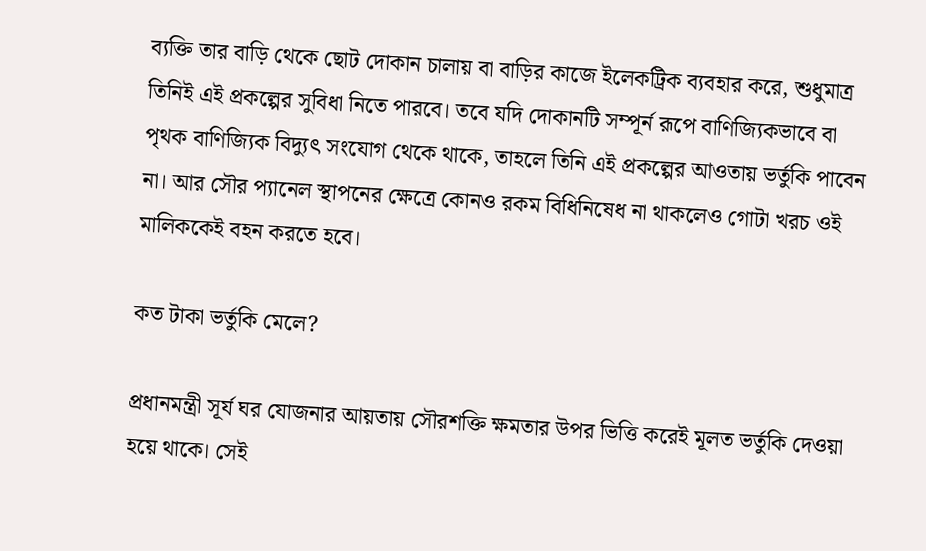ব্যক্তি তার বাড়ি থেকে ছোট দোকান চালায় বা বাড়ির কাজে ইলেকট্রিক ব্যবহার করে, শুধুমাত্র তিনিই এই প্রকল্পের সুবিধা নিতে পারবে। তবে যদি দোকানটি সম্পূর্ন রূপে বাণিজ্যিকভাবে বা পৃথক বাণিজ্যিক বিদ্যুৎ সংযোগ থেকে থাকে, তাহলে তিনি এই প্রকল্পের আওতায় ভর্তুকি পাবেন না। আর সৌর প্যানেল স্থাপনের ক্ষেত্রে কোনও রকম বিধিনিষেধ না থাকলেও গোটা খরচ ওই মালিককেই বহন করতে হবে।

কত টাকা ভর্তুকি মেলে?

প্রধানমন্ত্রী সূর্য ঘর যোজনার আয়তায় সৌরশক্তি ক্ষমতার উপর ভিত্তি করেই মূলত ভর্তুকি দেওয়া হয়ে থাকে। সেই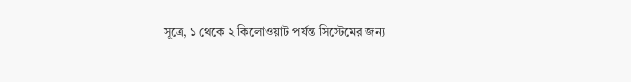সূত্রে, ১ থেকে ২ কিলোওয়াট পর্যন্ত সিস্টেমের জন্য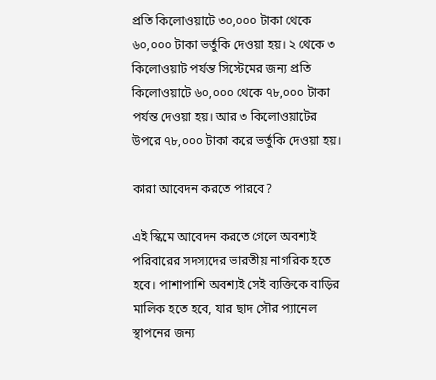প্রতি কিলোওয়াটে ৩০,০০০ টাকা থেকে ৬০,০০০ টাকা ভর্তুকি দেওয়া হয়। ২ থেকে ৩ কিলোওয়াট পর্যন্ত সিস্টেমের জন্য প্রতি কিলোওয়াটে ৬০,০০০ থেকে ৭৮,০০০ টাকা পর্যন্ত দেওয়া হয়। আর ৩ কিলোওয়াটের উপরে ৭৮,০০০ টাকা করে ভর্তুকি দেওয়া হয়।

কারা আবেদন করতে পারবে?

এই স্কিমে আবেদন করতে গেলে অবশ্যই পরিবারের সদস্যদের ভারতীয় নাগরিক হতে হবে। পাশাপাশি অবশ্যই সেই ব্যক্তিকে বাড়ির মালিক হতে হবে, যার ছাদ সৌর প্যানেল স্থাপনের জন্য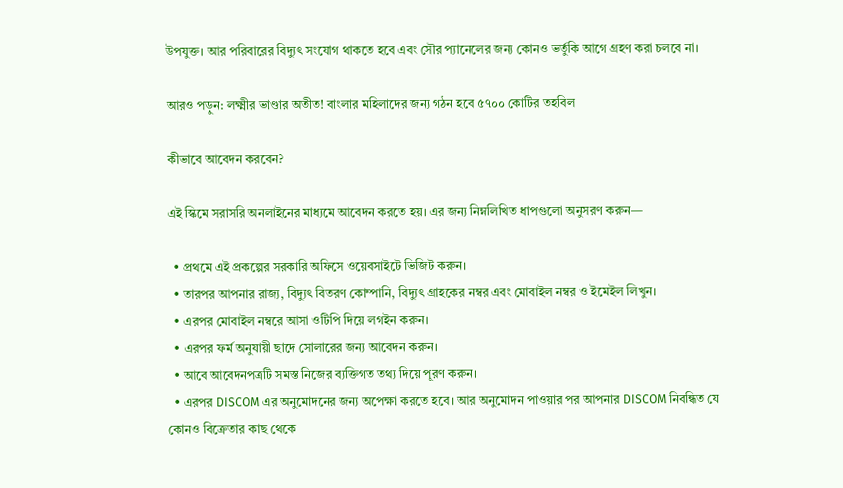উপযুক্ত। আর পরিবারের বিদ্যুৎ সংযোগ থাকতে হবে এবং সৌর প্যানেলের জন্য কোনও ভর্তুকি আগে গ্রহণ করা চলবে না।

আরও পড়ুন: লক্ষ্মীর ভাণ্ডার অতীত! বাংলার মহিলাদের জন্য গঠন হবে ৫৭০০ কোটির তহবিল

কীভাবে আবেদন করবেন?

এই স্কিমে সরাসরি অনলাইনের মাধ্যমে আবেদন করতে হয়। এর জন্য নিম্নলিখিত ধাপগুলো অনুসরণ করুন—

  • প্রথমে এই প্রকল্পের সরকারি অফিসে ওয়েবসাইটে ভিজিট করুন।
  • তারপর আপনার রাজ্য, বিদ্যুৎ বিতরণ কোম্পানি, বিদ্যুৎ গ্রাহকের নম্বর এবং মোবাইল নম্বর ও ইমেইল লিখুন।
  • এরপর মোবাইল নম্বরে আসা ওটিপি দিয়ে লগইন করুন।
  • এরপর ফর্ম অনুযায়ী ছাদে সোলারের জন্য আবেদন করুন।
  • আবে আবেদনপত্রটি সমস্ত নিজের ব্যক্তিগত তথ্য দিয়ে পূরণ করুন।
  • এরপর DISCOM এর অনুমোদনের জন্য অপেক্ষা করতে হবে। আর অনুমোদন পাওয়ার পর আপনার DISCOM নিবন্ধিত যে কোনও বিক্রেতার কাছ থেকে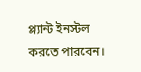প্ল্যান্ট ইনস্টল করতে পারবেন।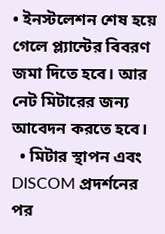• ইনস্টলেশন শেষ হয়ে গেলে প্ল্যান্টের বিবরণ জমা দিতে হবে। আর নেট মিটারের জন্য আবেদন করতে হবে।
  • মিটার স্থাপন এবং DISCOM প্রদর্শনের পর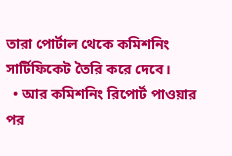তারা পোর্টাল থেকে কমিশনিং সার্টিফিকেট তৈরি করে দেবে।
  • আর কমিশনিং রিপোর্ট পাওয়ার পর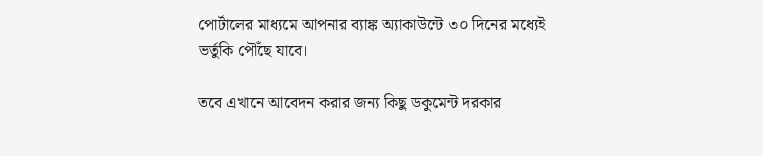পোর্টালের মাধ্যমে আপনার ব্যাঙ্ক অ্যাকাউন্টে ৩০ দিনের মধ্যেই ভর্তুকি পৌঁছে যাবে।

তবে এখানে আবেদন করার জন্য কিছু ডকুমেন্ট দরকার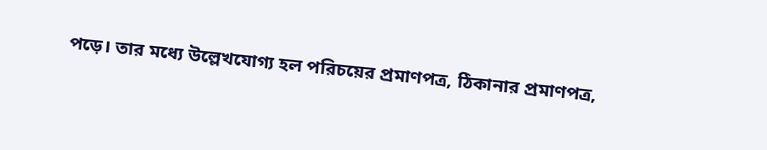পড়ে। তার মধ্যে উল্লেখযোগ্য হল পরিচয়ের প্রমাণপত্র, ঠিকানার প্রমাণপত্র,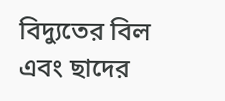বিদ্যুতের বিল এবং ছাদের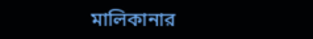মালিকানার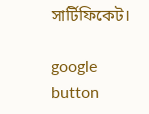সার্টিফিকেট।

google button